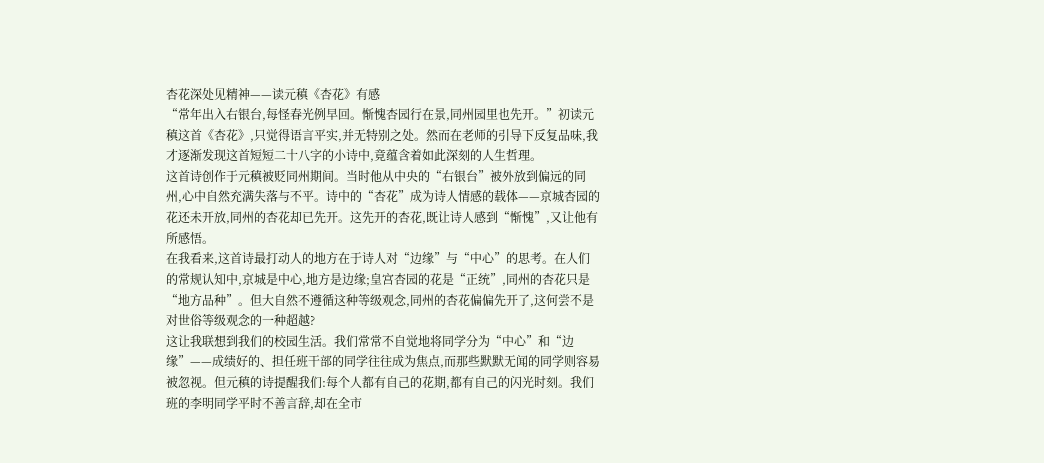杏花深处见精神——读元稹《杏花》有感
“常年出入右银台,每怪春光例早回。惭愧杏园行在景,同州园里也先开。”初读元稹这首《杏花》,只觉得语言平实,并无特别之处。然而在老师的引导下反复品味,我才逐渐发现这首短短二十八字的小诗中,竟蕴含着如此深刻的人生哲理。
这首诗创作于元稹被贬同州期间。当时他从中央的“右银台”被外放到偏远的同州,心中自然充满失落与不平。诗中的“杏花”成为诗人情感的载体——京城杏园的花还未开放,同州的杏花却已先开。这先开的杏花,既让诗人感到“惭愧”,又让他有所感悟。
在我看来,这首诗最打动人的地方在于诗人对“边缘”与“中心”的思考。在人们的常规认知中,京城是中心,地方是边缘;皇宫杏园的花是“正统”,同州的杏花只是“地方品种”。但大自然不遵循这种等级观念,同州的杏花偏偏先开了,这何尝不是对世俗等级观念的一种超越?
这让我联想到我们的校园生活。我们常常不自觉地将同学分为“中心”和“边缘”——成绩好的、担任班干部的同学往往成为焦点,而那些默默无闻的同学则容易被忽视。但元稹的诗提醒我们:每个人都有自己的花期,都有自己的闪光时刻。我们班的李明同学平时不善言辞,却在全市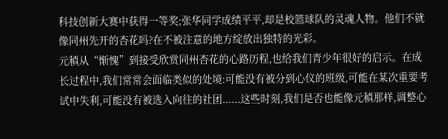科技创新大赛中获得一等奖;张华同学成绩平平,却是校篮球队的灵魂人物。他们不就像同州先开的杏花吗?在不被注意的地方绽放出独特的光彩。
元稹从“惭愧”到接受欣赏同州杏花的心路历程,也给我们青少年很好的启示。在成长过程中,我们常常会面临类似的处境:可能没有被分到心仪的班级,可能在某次重要考试中失利,可能没有被选入向往的社团......这些时刻,我们是否也能像元稹那样,调整心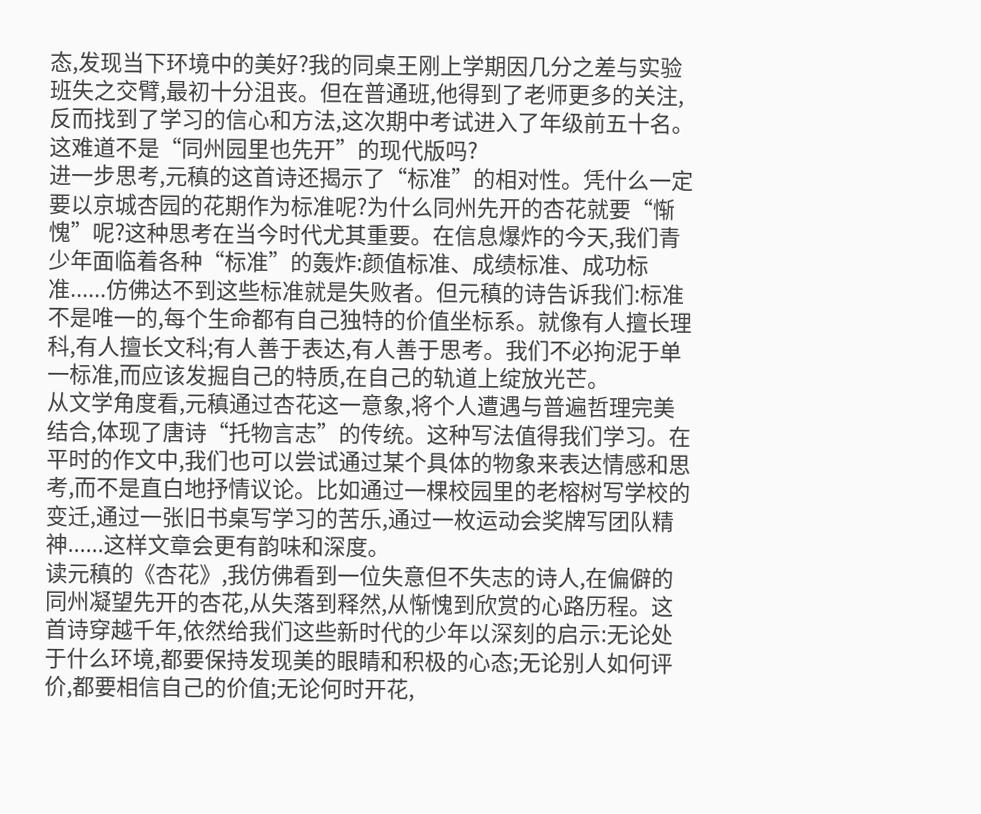态,发现当下环境中的美好?我的同桌王刚上学期因几分之差与实验班失之交臂,最初十分沮丧。但在普通班,他得到了老师更多的关注,反而找到了学习的信心和方法,这次期中考试进入了年级前五十名。这难道不是“同州园里也先开”的现代版吗?
进一步思考,元稹的这首诗还揭示了“标准”的相对性。凭什么一定要以京城杏园的花期作为标准呢?为什么同州先开的杏花就要“惭愧”呢?这种思考在当今时代尤其重要。在信息爆炸的今天,我们青少年面临着各种“标准”的轰炸:颜值标准、成绩标准、成功标准......仿佛达不到这些标准就是失败者。但元稹的诗告诉我们:标准不是唯一的,每个生命都有自己独特的价值坐标系。就像有人擅长理科,有人擅长文科;有人善于表达,有人善于思考。我们不必拘泥于单一标准,而应该发掘自己的特质,在自己的轨道上绽放光芒。
从文学角度看,元稹通过杏花这一意象,将个人遭遇与普遍哲理完美结合,体现了唐诗“托物言志”的传统。这种写法值得我们学习。在平时的作文中,我们也可以尝试通过某个具体的物象来表达情感和思考,而不是直白地抒情议论。比如通过一棵校园里的老榕树写学校的变迁,通过一张旧书桌写学习的苦乐,通过一枚运动会奖牌写团队精神......这样文章会更有韵味和深度。
读元稹的《杏花》,我仿佛看到一位失意但不失志的诗人,在偏僻的同州凝望先开的杏花,从失落到释然,从惭愧到欣赏的心路历程。这首诗穿越千年,依然给我们这些新时代的少年以深刻的启示:无论处于什么环境,都要保持发现美的眼睛和积极的心态;无论别人如何评价,都要相信自己的价值;无论何时开花,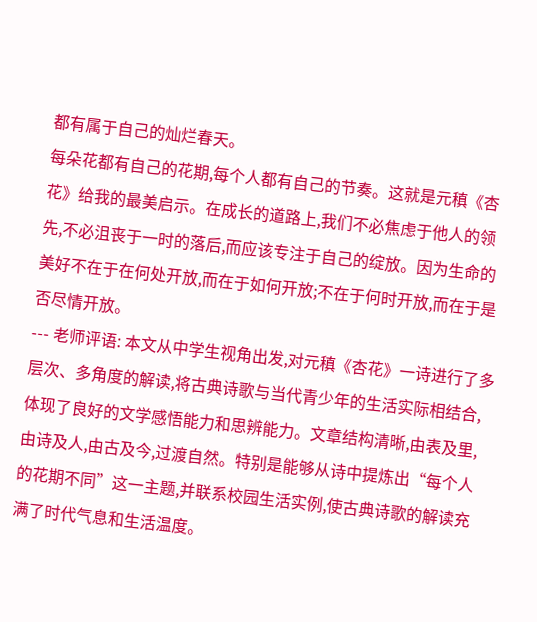都有属于自己的灿烂春天。
每朵花都有自己的花期,每个人都有自己的节奏。这就是元稹《杏花》给我的最美启示。在成长的道路上,我们不必焦虑于他人的领先,不必沮丧于一时的落后,而应该专注于自己的绽放。因为生命的美好不在于在何处开放,而在于如何开放;不在于何时开放,而在于是否尽情开放。
--- 老师评语: 本文从中学生视角出发,对元稹《杏花》一诗进行了多层次、多角度的解读,将古典诗歌与当代青少年的生活实际相结合,体现了良好的文学感悟能力和思辨能力。文章结构清晰,由表及里,由诗及人,由古及今,过渡自然。特别是能够从诗中提炼出“每个人的花期不同”这一主题,并联系校园生活实例,使古典诗歌的解读充满了时代气息和生活温度。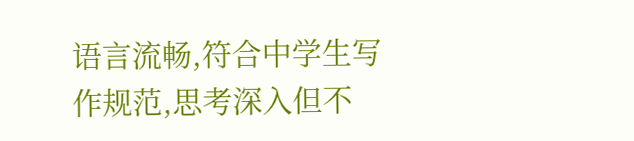语言流畅,符合中学生写作规范,思考深入但不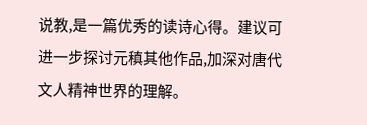说教,是一篇优秀的读诗心得。建议可进一步探讨元稹其他作品,加深对唐代文人精神世界的理解。